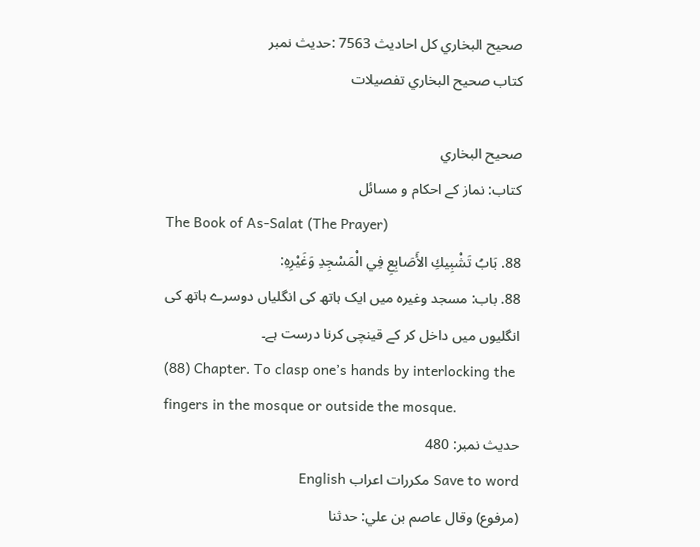صحيح البخاري کل احادیث 7563 :حدیث نمبر
کتاب صحيح البخاري تفصیلات

صحيح البخاري
کتاب: نماز کے احکام و مسائل
The Book of As-Salat (The Prayer)
88. بَابُ تَشْبِيكِ الأَصَابِعِ فِي الْمَسْجِدِ وَغَيْرِهِ:
88. باب: مسجد وغیرہ میں ایک ہاتھ کی انگلیاں دوسرے ہاتھ کی انگلیوں میں داخل کر کے قینچی کرنا درست ہے۔
(88) Chapter. To clasp one’s hands by interlocking the fingers in the mosque or outside the mosque.
حدیث نمبر: 480
Save to word مکررات اعراب English
(مرفوع) وقال عاصم بن علي: حدثنا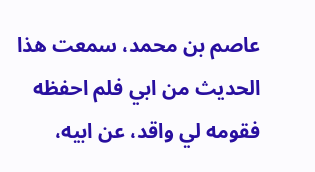عاصم بن محمد، سمعت هذا الحديث من ابي فلم احفظه فقومه لي واقد، عن ابيه،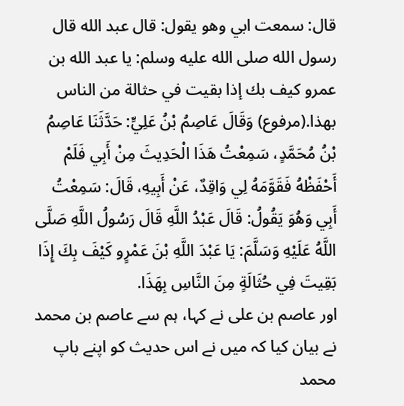قال: سمعت ابي وهو يقول: قال عبد الله قال رسول الله صلى الله عليه وسلم: يا عبد الله بن عمرو كيف بك إذا بقيت في حثالة من الناس بهذا.(مرفوع) وَقَالَ عَاصِمُ بْنُ عَلِيٍّ: حَدَّثَنَا عَاصِمُ بْنُ مُحَمَّدٍ، سَمِعْتُ هَذَا الْحَدِيثَ مِنْ أَبِي فَلَمْ أَحْفَظْهُ فَقَوَّمَهُ لِي وَاقِدٌ، عَنْ أَبِيهِ، قَالَ: سَمِعْتُ أَبِي وَهُوَ يَقُولُ: قَالَ عَبْدُ اللَّهِ قَالَ رَسُولُ اللَّهِ صَلَّى اللَّهُ عَلَيْهِ وَسَلَّمَ: يَا عَبْدَ اللَّهِ بْنَ عَمْرٍو كَيْفَ بِكَ إِذَا بَقِيتَ فِي حُثَالَةٍ مِنَ النَّاسِ بِهَذَا.
اور عاصم بن علی نے کہا، ہم سے عاصم بن محمد نے بیان کیا کہ میں نے اس حدیث کو اپنے باپ محمد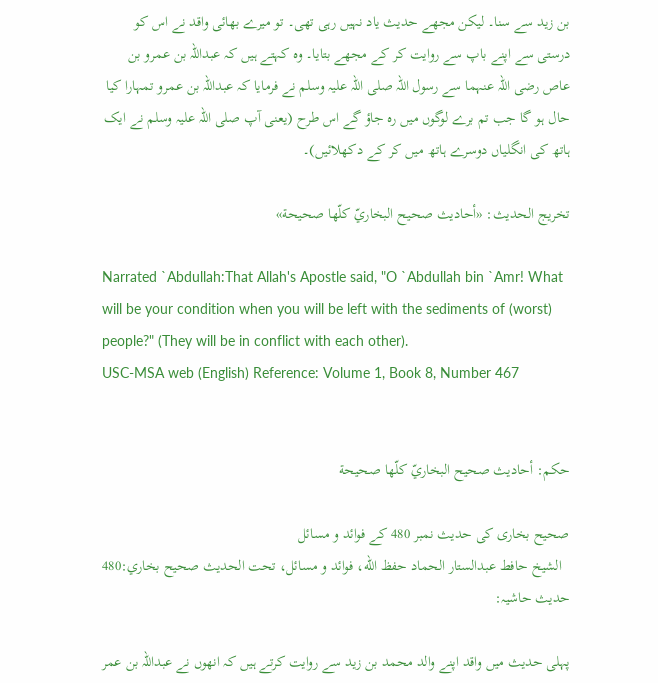بن زید سے سنا۔ لیکن مجھے حدیث یاد نہیں رہی تھی۔ تو میرے بھائی واقد نے اس کو درستی سے اپنے باپ سے روایت کر کے مجھے بتایا۔ وہ کہتے ہیں کہ عبداللہ بن عمرو بن عاص رضی اللہ عنہما سے رسول اللہ صلی اللہ علیہ وسلم نے فرمایا کہ عبداللہ بن عمرو تمہارا کیا حال ہو گا جب تم برے لوگوں میں رہ جاؤ گے اس طرح (یعنی آپ صلی اللہ علیہ وسلم نے ایک ہاتھ کی انگلیاں دوسرے ہاتھ میں کر کے دکھلائیں)۔

تخریج الحدیث: «أحاديث صحيح البخاريّ كلّها صحيحة»

Narrated `Abdullah:That Allah's Apostle said, "O `Abdullah bin `Amr! What will be your condition when you will be left with the sediments of (worst) people?" (They will be in conflict with each other).
USC-MSA web (English) Reference: Volume 1, Book 8, Number 467


حكم: أحاديث صحيح البخاريّ كلّها صحيحة

صحیح بخاری کی حدیث نمبر 480 کے فوائد و مسائل
  الشيخ حافط عبدالستار الحماد حفظ الله، فوائد و مسائل، تحت الحديث صحيح بخاري:480
حدیث حاشیہ:

پہلی حدیث میں واقد اپنے والد محمد بن زید سے روایت کرتے ہیں کہ انھوں نے عبداللہ بن عمر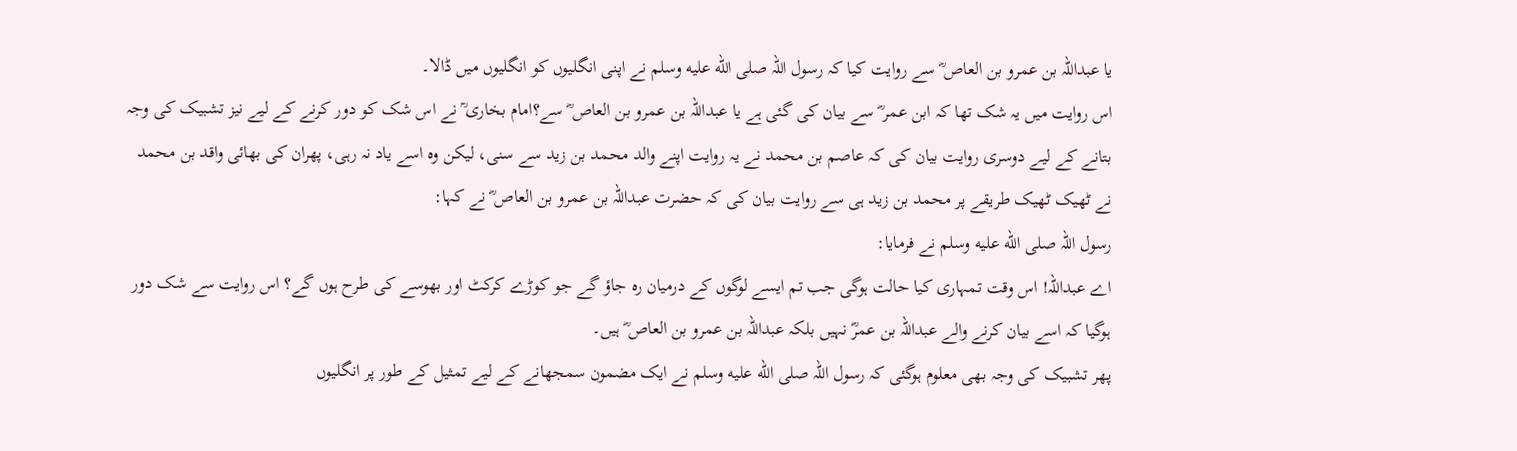یا عبداللہ بن عمرو بن العاص ؓ سے روایت کیا کہ رسول اللہ صلى الله عليه وسلم نے اپنی انگلیوں کو انگلیوں میں ڈالا۔
اس روایت میں یہ شک تھا کہ ابن عمر ؓ سے بیان کی گئی ہے یا عبداللہ بن عمرو بن العاص ؓ سے؟امام بخاری ؒ نے اس شک کو دور کرنے کے لیے نیز تشبیک کی وجہ بتانے کے لیے دوسری روایت بیان کی کہ عاصم بن محمد نے یہ روایت اپنے والد محمد بن زید سے سنی، لیکن وہ اسے یاد نہ رہی، پھران کی بھائی واقد بن محمد نے ٹھیک ٹھیک طریقے پر محمد بن زید ہی سے روایت بیان کی کہ حضرت عبداللہ بن عمرو بن العاص ؓ نے کہا:
رسول اللہ صلى الله عليه وسلم نے فرمایا:
اے عبداللہ! اس وقت تمہاری کیا حالت ہوگی جب تم ایسے لوگوں کے درمیان رہ جاؤ گے جو کوڑے کرکٹ اور بھوسے کی طرح ہوں گے؟ اس روایت سے شک دور ہوگیا کہ اسے بیان کرنے والے عبداللہ بن عمرؓ نہیں بلکہ عبداللہ بن عمرو بن العاص ؓ ہیں۔
پھر تشبیک کی وجہ بھی معلوم ہوگئی کہ رسول اللہ صلى الله عليه وسلم نے ایک مضمون سمجھانے کے لیے تمثیل کے طور پر انگلیوں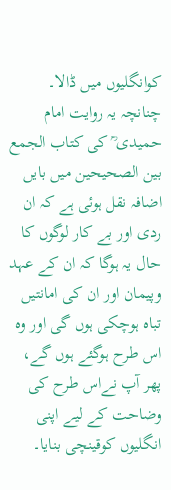کوانگلیوں میں ڈالا۔
چنانچہ یہ روایت امام حمیدی ؒ کی کتاب الجمع بین الصحیحین میں بایں اضافہ نقل ہوئی ہے کہ ان ردی اور بے کار لوگوں کا حال یہ ہوگا کہ ان کے عہد وپیمان اور ان کی امانتیں تباہ ہوچکی ہوں گی اور وہ اس طرح ہوگئے ہوں گے، پھر آپ نےاس طرح کی وضاحت کے لیے اپنی انگلیوں کوقینچی بنایا۔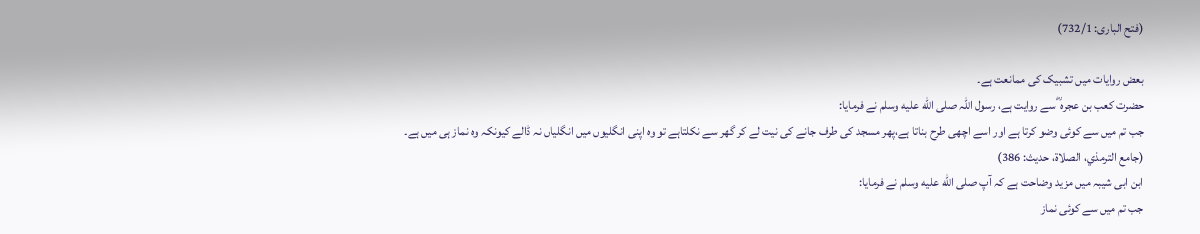(فتح الباری: 732/1)

بعض روایات میں تشبیک کی ممانعت ہے۔
حضرت کعب بن عجرہ ؓ سے روایت ہے، رسول اللہ صلى الله عليه وسلم نے فرمایا:
جب تم میں سے کوئی وضو کرتا ہے اور اسے اچھی طرح بناتا ہے،پھر مسجد کی طرف جانے کی نیت لے کر گھر سے نکلتاہے تو وہ اپنی انگلیوں میں انگلیاں نہ ڈالے کیونکہ وہ نماز ہی میں ہے۔
(جامع الترمذي، الصلاة، حدیث: 386)
ابن ابی شیبہ میں مزید وضاحت ہے کہ آپ صلى الله عليه وسلم نے فرمایا:
جب تم میں سے کوئی نماز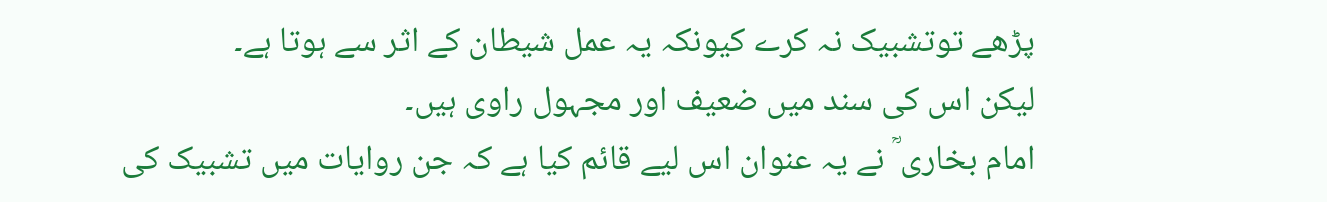پڑھے توتشبیک نہ کرے کیونکہ یہ عمل شیطان کے اثر سے ہوتا ہے۔
لیکن اس کی سند میں ضعیف اور مجہول راوی ہیں۔
امام بخاری ؒ نے یہ عنوان اس لیے قائم کیا ہے کہ جن روایات میں تشبیک کی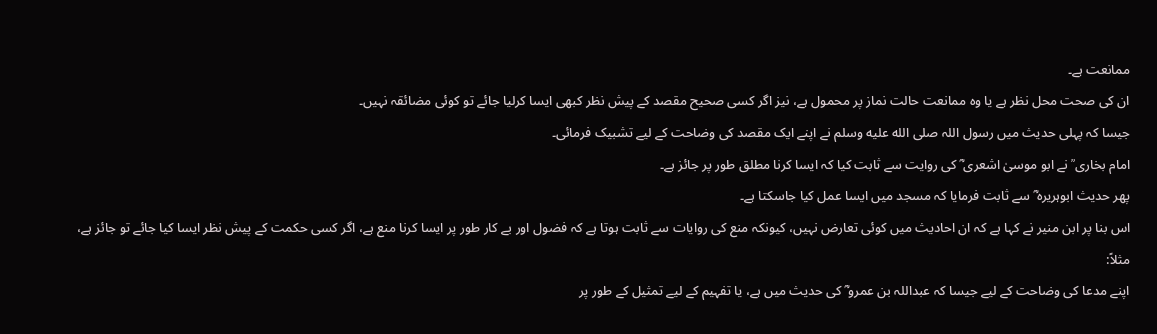ممانعت ہے۔
ان کی صحت محل نظر ہے یا وہ ممانعت حالت نماز پر محمول ہے، نیز اگر کسی صحیح مقصد کے پیش نظر کبھی ایسا کرلیا جائے تو کوئی مضائقہ نہیں۔
جیسا کہ پہلی حدیث میں رسول اللہ صلى الله عليه وسلم نے اپنے ایک مقصد کی وضاحت کے لیے تشبیک فرمائی۔
امام بخاری ؒ نے ابو موسیٰ اشعری ؓ کی روایت سے ثابت کیا کہ ایسا کرنا مطلق طور پر جائز ہے۔
پھر حدیث ابوہریرہ ؓ سے ثابت فرمایا کہ مسجد میں ایسا عمل کیا جاسکتا ہے۔
اس بنا پر ابن منیر نے کہا ہے کہ ان احادیث میں کوئی تعارض نہیں، کیونکہ منع کی روایات سے ثابت ہوتا ہے کہ فضول اور بے کار طور پر ایسا کرنا منع ہے، اگر کسی حکمت کے پیش نظر ایسا کیا جائے تو جائز ہے، مثلاً:
اپنے مدعا کی وضاحت کے لیے جیسا کہ عبداللہ بن عمرو ؓ کی حدیث میں ہے، یا تفہیم کے لیے تمثیل کے طور پر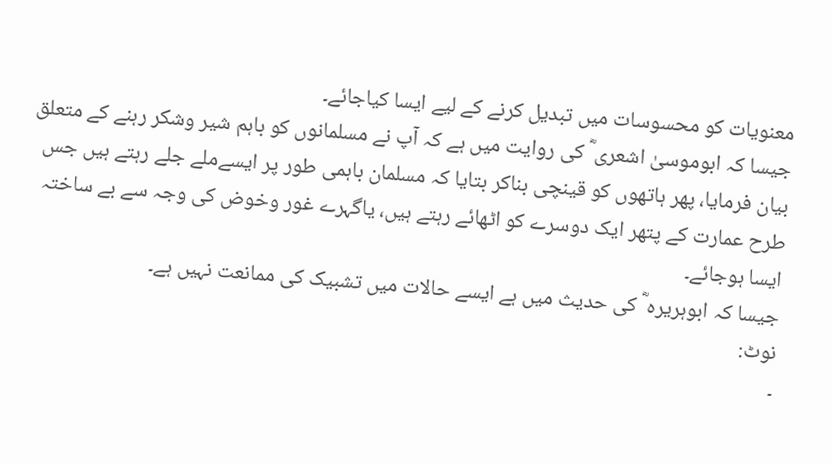معنویات کو محسوسات میں تبدیل کرنے کے لیے ایسا کیاجائے۔
جیسا کہ ابوموسیٰ اشعری ؓ کی روایت میں ہے کہ آپ نے مسلمانوں کو باہم شیر وشکر رہنے کے متعلق بیان فرمایا، پھر ہاتھوں کو قینچی بناکر بتایا کہ مسلمان باہمی طور پر ایسےملے جلے رہتے ہیں جس طرح عمارت کے پتھر ایک دوسرے کو اٹھائے رہتے ہیں، یاگہرے غور وخوض کی وجہ سے بے ساختہ ایسا ہوجائے۔
جیسا کہ ابوہریرہ ؓ کی حدیث میں ہے ایسے حالات میں تشبیک کی ممانعت نہیں ہے۔
نوٹ:
۔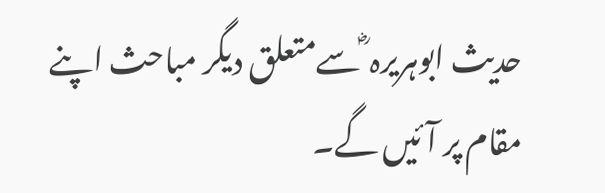حدیث ابوہریرہ ؓ سےمتعلق دیگر مباحث اپنے مقام پر آئیں گے۔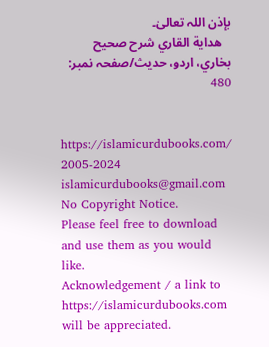بإذن اللہ تعالیٰ۔
   هداية القاري شرح صحيح بخاري، اردو، حدیث/صفحہ نمبر: 480


https://islamicurdubooks.com/ 2005-2024 islamicurdubooks@gmail.com No Copyright Notice.
Please feel free to download and use them as you would like.
Acknowledgement / a link to https://islamicurdubooks.com will be appreciated.